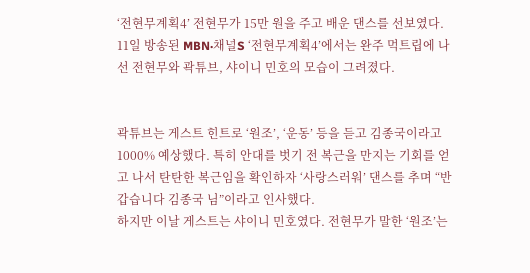‘전현무계획4’ 전현무가 15만 원을 주고 배운 댄스를 선보였다.
11일 방송된 MBN·채널S ‘전현무계획4’에서는 완주 먹트립에 나선 전현무와 곽튜브, 샤이니 민호의 모습이 그려졌다.


곽튜브는 게스트 힌트로 ‘원조’, ‘운동’ 등을 듣고 김종국이라고 1000% 예상했다. 특히 안대를 벗기 전 복근을 만지는 기회를 얻고 나서 탄탄한 복근임을 확인하자 ‘사랑스러워’ 댄스를 추며 “반갑습니다 김종국 님”이라고 인사했다.
하지만 이날 게스트는 샤이니 민호였다. 전현무가 말한 ‘원조’는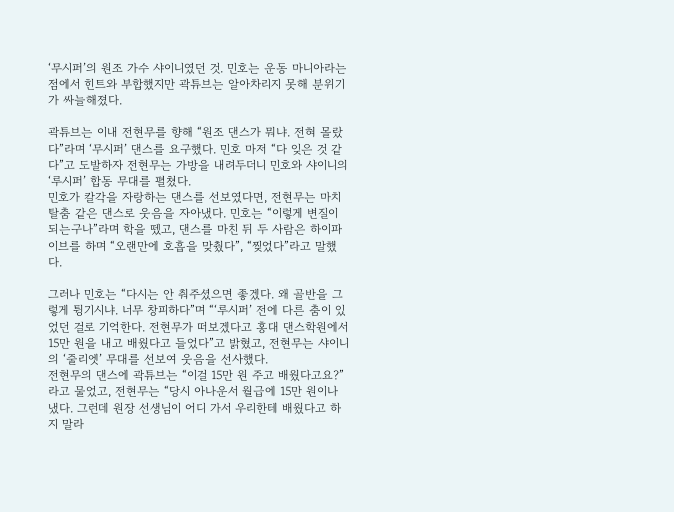‘무시퍼’의 원조 가수 샤이니였던 것. 민호는 운동 마니아라는 점에서 힌트와 부합했지만 곽튜브는 알아차리지 못해 분위기가 싸늘해졌다.

곽튜브는 이내 전현무를 향해 “원조 댄스가 뭐냐. 전혀 몰랐다”라며 ‘무시퍼’ 댄스를 요구했다. 민호 마저 “다 잊은 것 같다”고 도발하자 전현무는 가방을 내려두더니 민호와 샤이니의 ‘루시퍼’ 합동 무대를 펼쳤다.
민호가 칼각을 자랑하는 댄스를 선보였다면, 전현무는 마치 탈춤 같은 댄스로 웃음을 자아냈다. 민호는 “이렇게 변질이 되는구나”라며 학을 뗐고, 댄스를 마친 뒤 두 사람은 하이파이브를 하며 “오랜만에 호흡을 맞췄다”, “찢었다”라고 말했다.

그러나 민호는 “다시는 안 춰주셨으면 좋겠다. 왜 골반을 그렇게 튕기시냐. 너무 창피하다”며 “‘루시퍼’ 전에 다른 춤이 있었던 걸로 기억한다. 전현무가 떠보겠다고 홍대 댄스학원에서 15만 원을 내고 배웠다고 들었다”고 밝혔고, 전현무는 샤이니의 ‘줄리엣’ 무대를 선보여 웃음을 선사했다.
전현무의 댄스에 곽튜브는 “이걸 15만 원 주고 배웠다고요?”라고 물었고, 전현무는 “당시 아나운서 월급에 15만 원이나 냈다. 그런데 원장 선생님이 어디 가서 우리한테 배웠다고 하지 말라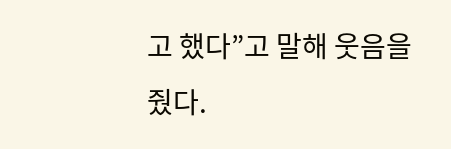고 했다”고 말해 웃음을 줬다.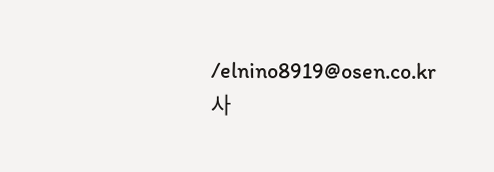/elnino8919@osen.co.kr
사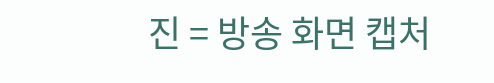진 = 방송 화면 캡처